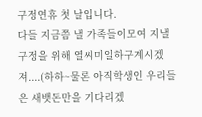구정연휴 첫 날입니다.
다들 지금쯤 낼 가족들이모여 지낼 구정을 위해 열씨미일하구계시겠져....(하하~물론 아직학생인 우리들은 새뱃돈만을 기다리겠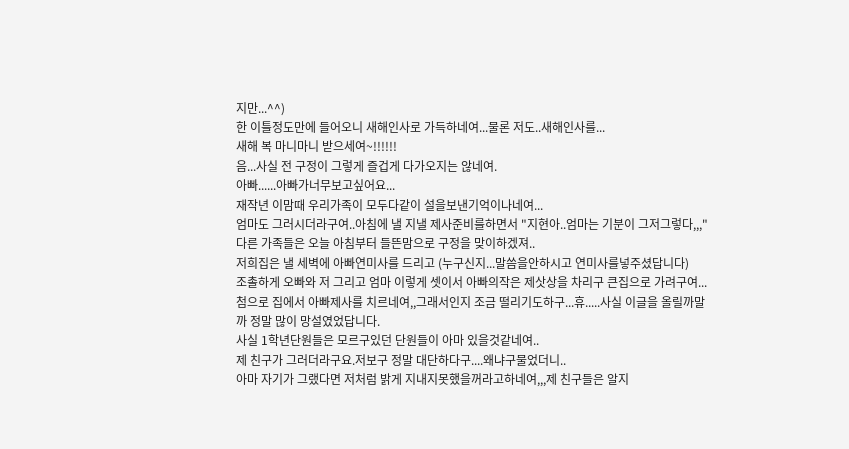지만...^^)
한 이틀정도만에 들어오니 새해인사로 가득하네여...물론 저도..새해인사를...
새해 복 마니마니 받으세여~!!!!!!
음...사실 전 구정이 그렇게 즐겁게 다가오지는 않네여.
아빠......아빠가너무보고싶어요...
재작년 이맘때 우리가족이 모두다같이 설을보낸기억이나네여...
엄마도 그러시더라구여..아침에 낼 지낼 제사준비를하면서 "지현아..엄마는 기분이 그저그렇다,,,"다른 가족들은 오늘 아침부터 들뜬맘으로 구정을 맞이하겠져..
저희집은 낼 세벽에 아빠연미사를 드리고 (누구신지...말씀을안하시고 연미사를넣주셨답니다)
조촐하게 오빠와 저 그리고 엄마 이렇게 셋이서 아빠의작은 제삿상을 차리구 큰집으로 가려구여... 첨으로 집에서 아빠제사를 치르네여,,그래서인지 조금 떨리기도하구...휴.....사실 이글을 올릴까말까 정말 많이 망설였었답니다.
사실 1학년단원들은 모르구있던 단원들이 아마 있을것같네여..
제 친구가 그러더라구요.저보구 정말 대단하다구....왜냐구물었더니..
아마 자기가 그랬다면 저처럼 밝게 지내지못했을꺼라고하네여,,,제 친구들은 알지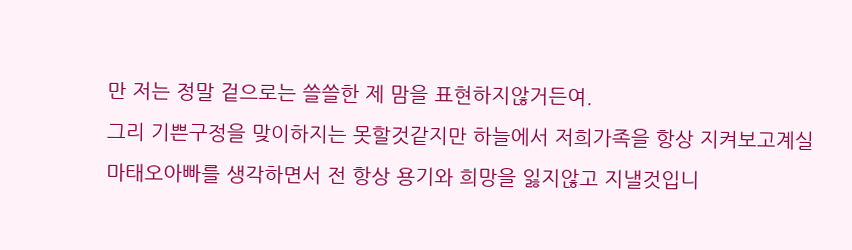만 저는 정말 겉으로는 쓸쓸한 제 맘을 표현하지않거든여.
그리 기쁜구정을 맞이하지는 못할것같지만 하늘에서 저희가족을 항상 지켜보고계실 마태오아빠를 생각하면서 전 항상 용기와 희망을 잃지않고 지낼것입니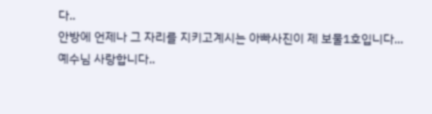다..
안방에 언제나 그 자리를 지키고계시는 아빠사진이 제 보물1호입니다...
예수님 사랑합니다..